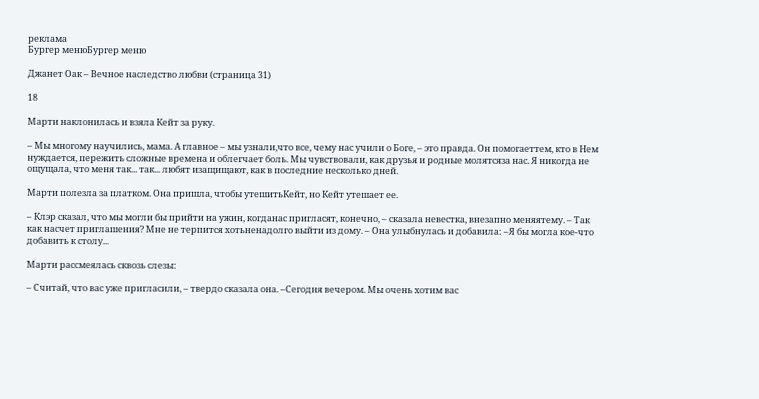реклама
Бургер менюБургер меню

Джанет Оак – Вечное наследство любви (страница 31)

18

Марти наклонилась и взяла Кейт за руку.

– Мы многому научились, мама. А главное – мы узнали,что все, чему нас учили о Боге, – это правда. Он помогаеттем, кто в Нем нуждается, пережить сложные времена и облегчает боль. Мы чувствовали, как друзья и родные молятсяза нас. Я никогда не ощущала, что меня так... так... любят изащищают, как в последние несколько дней.

Марти полезла за платком. Она пришла, чтобы утешитьКейт, но Кейт утешает ее.

– Клэр сказал, что мы могли бы прийти на ужин, когданас пригласят, конечно, – сказала невестка, внезапно меняятему. – Так как насчет приглашения? Мне не терпится хотьненадолго выйти из дому. – Она улыбнулась и добавила: –Я бы могла кое-что добавить к столу...

Марти рассмеялась сквозь слезы:

– Считай, что вас уже пригласили, – твердо сказала она. –Сегодня вечером. Мы очень хотим вас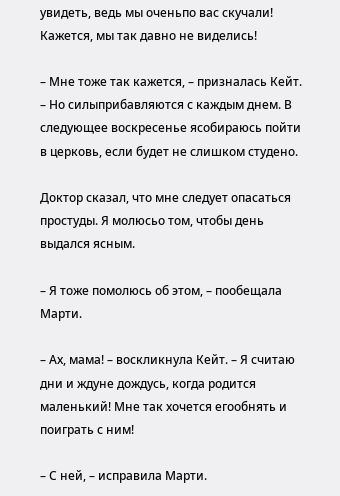увидеть, ведь мы оченьпо вас скучали! Кажется, мы так давно не виделись!

– Мне тоже так кажется, – призналась Кейт. – Но силыприбавляются с каждым днем. В следующее воскресенье ясобираюсь пойти в церковь, если будет не слишком студено.

Доктор сказал, что мне следует опасаться простуды. Я молюсьо том, чтобы день выдался ясным.

– Я тоже помолюсь об этом, – пообещала Марти.

– Ах, мама! – воскликнула Кейт. – Я считаю дни и ждуне дождусь, когда родится маленький! Мне так хочется егообнять и поиграть с ним!

– С ней, – исправила Марти.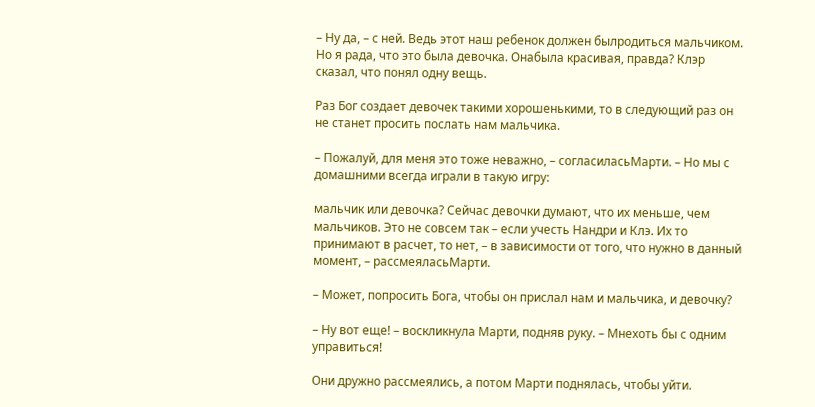– Ну да, – с ней. Ведь этот наш ребенок должен былродиться мальчиком. Но я рада, что это была девочка. Онабыла красивая, правда? Клэр сказал, что понял одну вещь.

Раз Бог создает девочек такими хорошенькими, то в следующий раз он не станет просить послать нам мальчика.

– Пожалуй, для меня это тоже неважно, – согласиласьМарти. – Но мы с домашними всегда играли в такую игру:

мальчик или девочка? Сейчас девочки думают, что их меньше, чем мальчиков. Это не совсем так – если учесть Нандри и Клэ. Их то принимают в расчет, то нет, – в зависимости от того, что нужно в данный момент, – рассмеяласьМарти.

– Может, попросить Бога, чтобы он прислал нам и мальчика, и девочку?

– Ну вот еще! – воскликнула Марти, подняв руку. – Мнехоть бы с одним управиться!

Они дружно рассмеялись, а потом Марти поднялась, чтобы уйти.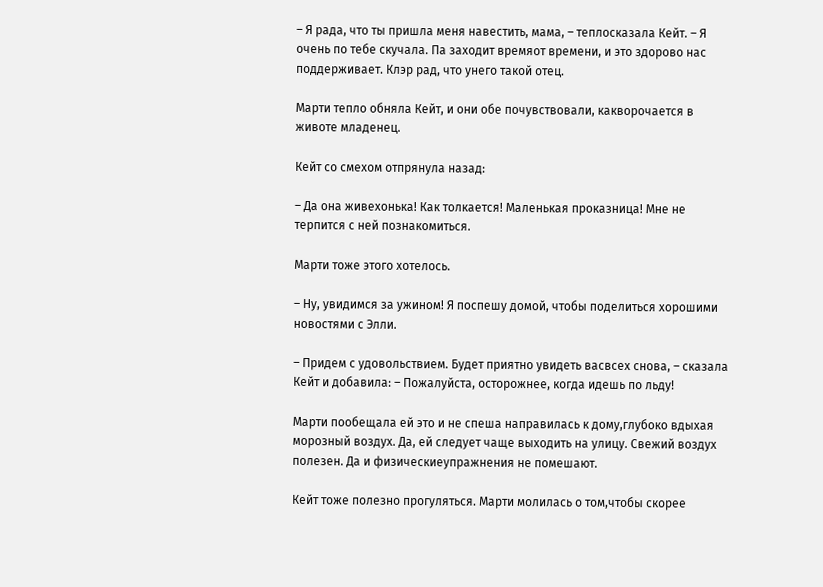– Я рада, что ты пришла меня навестить, мама, – теплосказала Кейт. – Я очень по тебе скучала. Па заходит времяот времени, и это здорово нас поддерживает. Клэр рад, что унего такой отец.

Марти тепло обняла Кейт, и они обе почувствовали, какворочается в животе младенец.

Кейт со смехом отпрянула назад:

– Да она живехонька! Как толкается! Маленькая проказница! Мне не терпится с ней познакомиться.

Марти тоже этого хотелось.

– Ну, увидимся за ужином! Я поспешу домой, чтобы поделиться хорошими новостями с Элли.

– Придем с удовольствием. Будет приятно увидеть васвсех снова, – сказала Кейт и добавила: – Пожалуйста, осторожнее, когда идешь по льду!

Марти пообещала ей это и не спеша направилась к дому,глубоко вдыхая морозный воздух. Да, ей следует чаще выходить на улицу. Свежий воздух полезен. Да и физическиеупражнения не помешают.

Кейт тоже полезно прогуляться. Марти молилась о том,чтобы скорее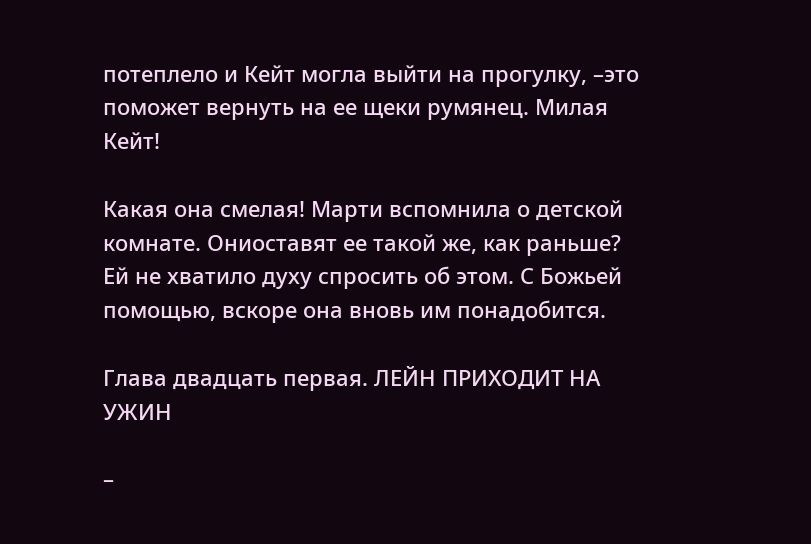потеплело и Кейт могла выйти на прогулку, –это поможет вернуть на ее щеки румянец. Милая Кейт!

Какая она смелая! Марти вспомнила о детской комнате. Ониоставят ее такой же, как раньше? Ей не хватило духу спросить об этом. С Божьей помощью, вскоре она вновь им понадобится.

Глава двадцать первая. ЛЕЙН ПРИХОДИТ НА УЖИН

–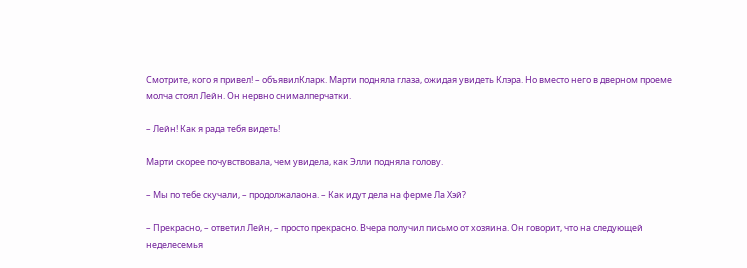Смотрите, кого я привел! – объявилКларк. Марти подняла глаза, ожидая увидеть Клэра. Но вместо него в дверном проеме молча стоял Лейн. Он нервно снималперчатки.

– Лейн! Как я рада тебя видеть!

Марти скорее почувствовала, чем увидела, как Элли подняла голову.

– Мы по тебе скучали, – продолжалаона. – Как идут дела на ферме Ла Хэй?

– Прекрасно, – ответил Лейн, – просто прекрасно. Вчера получил письмо от хозяина. Он говорит, что на следующей неделесемья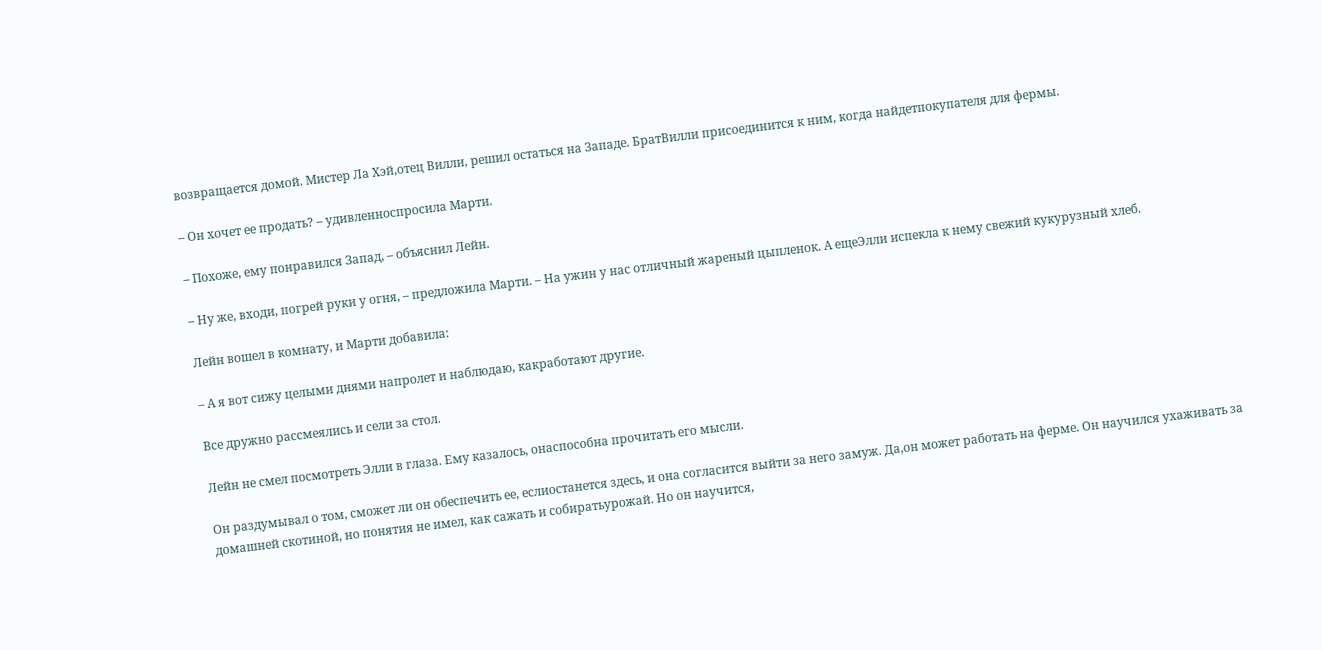возвращается домой. Мистер Ла Хэй,отец Вилли, решил остаться на Западе. БратВилли присоединится к ним, когда найдетпокупателя для фермы.

– Он хочет ее продать? – удивленноспросила Марти.

– Похоже, ему понравился Запад, – объяснил Лейн.

– Ну же, входи, погрей руки у огня, – предложила Марти. – На ужин у нас отличный жареный цыпленок. А ещеЭлли испекла к нему свежий кукурузный хлеб.

Лейн вошел в комнату, и Марти добавила:

– А я вот сижу целыми днями напролет и наблюдаю, какработают другие.

Все дружно рассмеялись и сели за стол.

Лейн не смел посмотреть Элли в глаза. Ему казалось, онаспособна прочитать его мысли.

Он раздумывал о том, сможет ли он обеспечить ее, еслиостанется здесь, и она согласится выйти за него замуж. Да,он может работать на ферме. Он научился ухаживать за домашней скотиной, но понятия не имел, как сажать и собиратьурожай. Но он научится,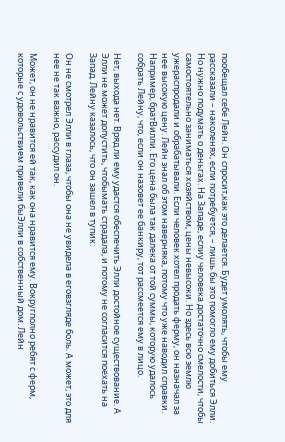пообещал себе Лейн. Он спросит,как это делается. Будет умолять, чтобы ему рассказали – наколенях, если потребуется, – лишь бы это помогло ему добиться Элли. Но нужно подумать о деньгах. На Западе, еслиу человека достаточно смелости, чтобы самостоятельно заниматься хозяйством, цены невысоки. Но здесь всю землю ужераспродали и обрабатывали. Если человек хотел продать ферму, он назначал за нее высокую цену. Лейн знал об этом наверняка, потому что уже наводил справки. Например, братВилли. Его цена была так далека от той суммы, которую удалось собрать Лейну, что, если он назовет ее банкиру, тот рассмеется ему в лицо.

Нет, выхода нет. Вряд ли ему удастся обеспечить Элли достойное существование. А Элли не может допустить, чтобымать страдала, и потому не согласится поехать на Запад. Лейну казалось, что он зашел в тупик.

Он не смотрел Элли в глаза, чтобы она не увидела в еговзгляде боль. А может, это для нее не так важно, рассудил он.

Может, он не нравится ей так, как она нравится ему. Вокругполно ребят с ферм, которые с удовольствием привели быЭлли в собственный дом. Лейн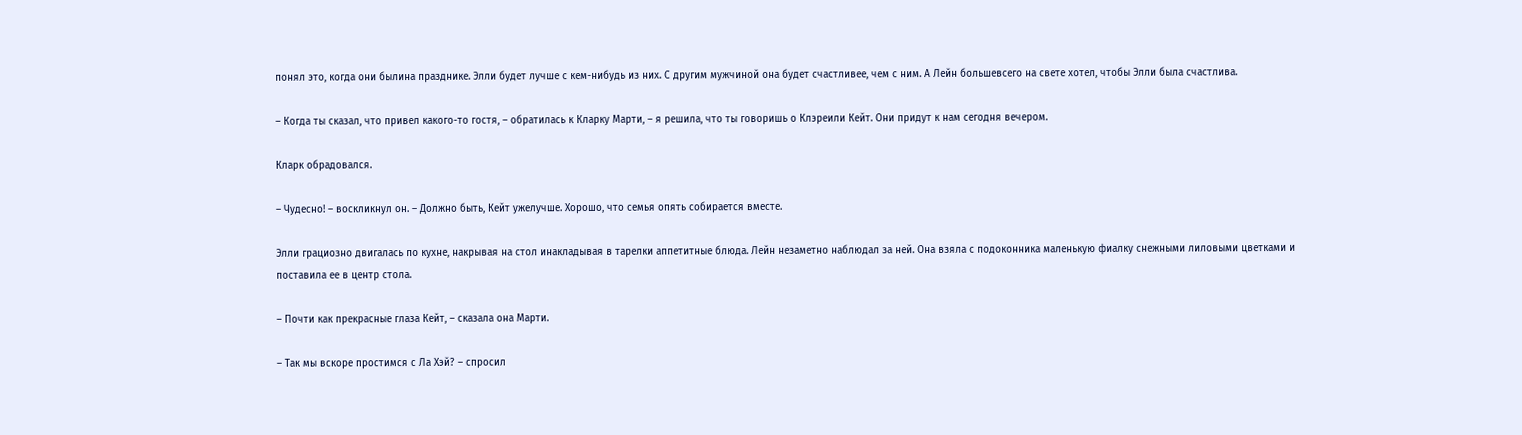понял это, когда они былина празднике. Элли будет лучше с кем-нибудь из них. С другим мужчиной она будет счастливее, чем с ним. А Лейн большевсего на свете хотел, чтобы Элли была счастлива.

– Когда ты сказал, что привел какого-то гостя, – обратилась к Кларку Марти, – я решила, что ты говоришь о Клэреили Кейт. Они придут к нам сегодня вечером.

Кларк обрадовался.

– Чудесно! – воскликнул он. – Должно быть, Кейт ужелучше. Хорошо, что семья опять собирается вместе.

Элли грациозно двигалась по кухне, накрывая на стол инакладывая в тарелки аппетитные блюда. Лейн незаметно наблюдал за ней. Она взяла с подоконника маленькую фиалку снежными лиловыми цветками и поставила ее в центр стола.

– Почти как прекрасные глаза Кейт, – сказала она Марти.

– Так мы вскоре простимся с Ла Хэй? – спросил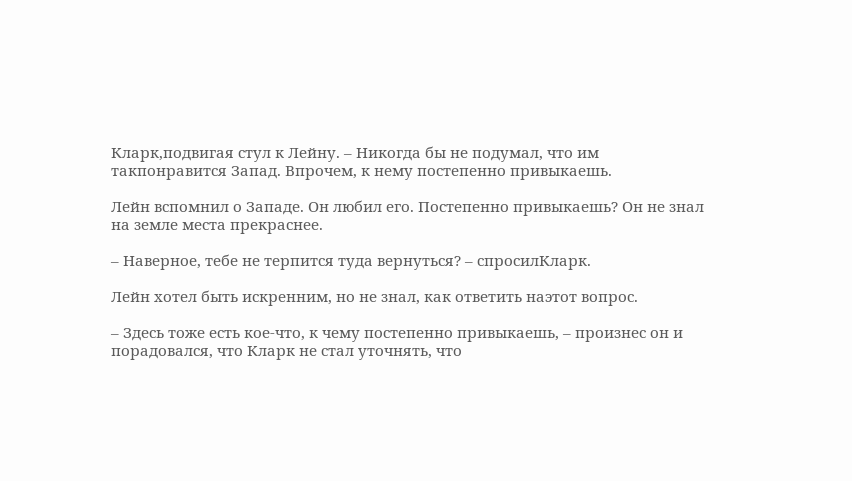Кларк,подвигая стул к Лейну. – Никогда бы не подумал, что им такпонравится Запад. Впрочем, к нему постепенно привыкаешь.

Лейн вспомнил о Западе. Он любил его. Постепенно привыкаешь? Он не знал на земле места прекраснее.

– Наверное, тебе не терпится туда вернуться? – спросилКларк.

Лейн хотел быть искренним, но не знал, как ответить наэтот вопрос.

– Здесь тоже есть кое-что, к чему постепенно привыкаешь, – произнес он и порадовался, что Кларк не стал уточнять, что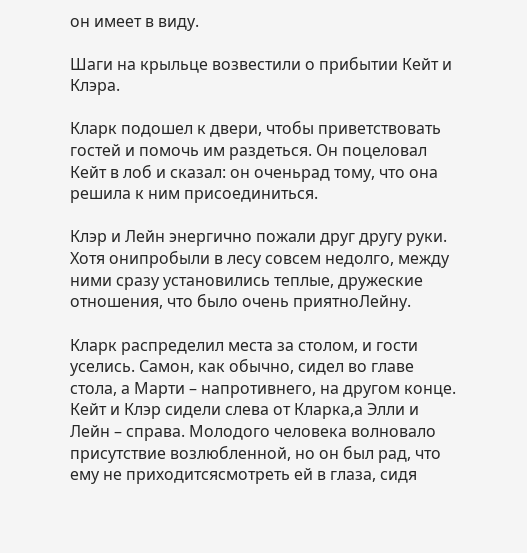он имеет в виду.

Шаги на крыльце возвестили о прибытии Кейт и Клэра.

Кларк подошел к двери, чтобы приветствовать гостей и помочь им раздеться. Он поцеловал Кейт в лоб и сказал: он оченьрад тому, что она решила к ним присоединиться.

Клэр и Лейн энергично пожали друг другу руки. Хотя онипробыли в лесу совсем недолго, между ними сразу установились теплые, дружеские отношения, что было очень приятноЛейну.

Кларк распределил места за столом, и гости уселись. Самон, как обычно, сидел во главе стола, а Марти – напротивнего, на другом конце. Кейт и Клэр сидели слева от Кларка,а Элли и Лейн – справа. Молодого человека волновало присутствие возлюбленной, но он был рад, что ему не приходитсясмотреть ей в глаза, сидя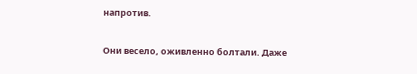напротив.

Они весело, оживленно болтали. Даже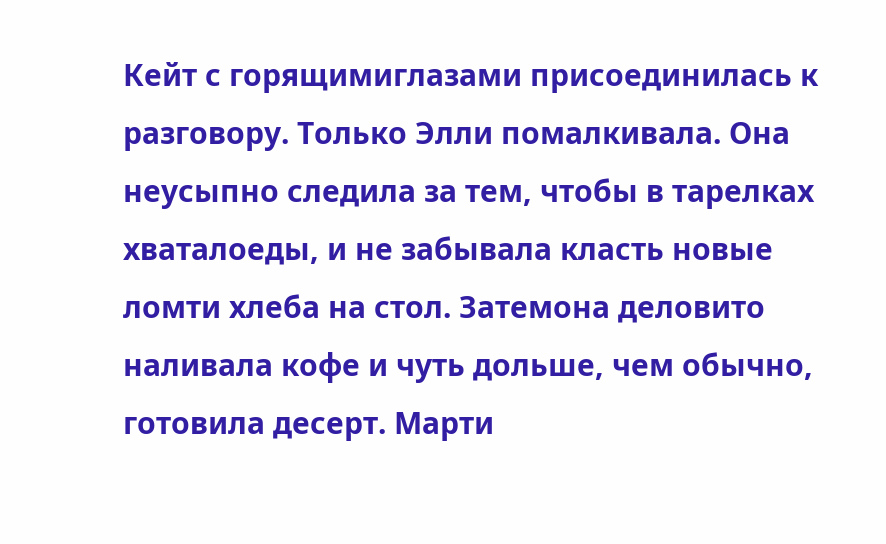Кейт с горящимиглазами присоединилась к разговору. Только Элли помалкивала. Она неусыпно следила за тем, чтобы в тарелках хваталоеды, и не забывала класть новые ломти хлеба на стол. Затемона деловито наливала кофе и чуть дольше, чем обычно, готовила десерт. Марти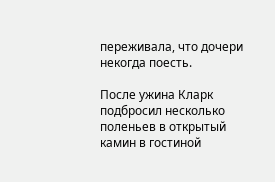переживала, что дочери некогда поесть.

После ужина Кларк подбросил несколько поленьев в открытый камин в гостиной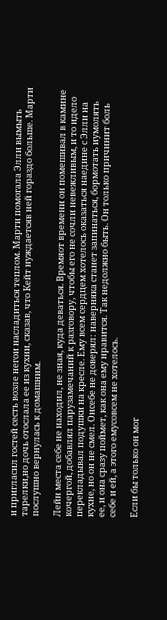и пригласил гостей сесть возле негои насладиться теплом. Марти помогала Элли вымыть тарелки,но дочь отослала ее из кухни, сказав, что Кейт нуждаетсяв ней гораздо больше. Марти послушно вернулась к домашним.

Лейн места себе не находил, не зная, куда деваться. Времяот времени он помешивал в камине кочергой, добавлял парузамечаний к разговору, чтобы его не сочли невежливым, и то идело перекладывал подушки на кресле. Ему всем сердцем хотелось оказаться наедине с Элли на кухне, но он не смел. Онсебе не доверял: наверняка станет запинаться, бормотать иумолять ее, и она сразу поймет, как она ему нравится. Так недолжно быть. Он только причинит боль себе и ей, а этого емусовсем не хотелось.

Если бы только он мог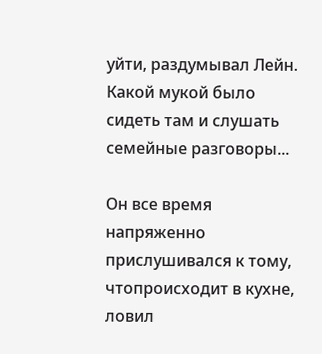уйти, раздумывал Лейн. Какой мукой было сидеть там и слушать семейные разговоры...

Он все время напряженно прислушивался к тому, чтопроисходит в кухне, ловил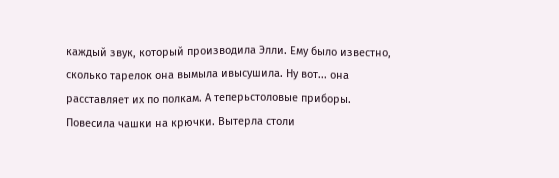каждый звук, который производила Элли. Ему было известно, сколько тарелок она вымыла ивысушила. Ну вот... она расставляет их по полкам. А теперьстоловые приборы. Повесила чашки на крючки. Вытерла столи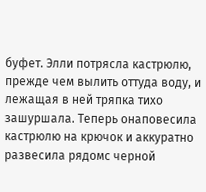буфет. Элли потрясла кастрюлю, прежде чем вылить оттуда воду, и лежащая в ней тряпка тихо зашуршала. Теперь онаповесила кастрюлю на крючок и аккуратно развесила рядомс черной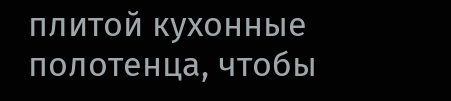плитой кухонные полотенца, чтобы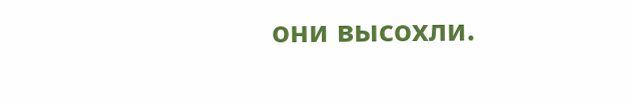они высохли.